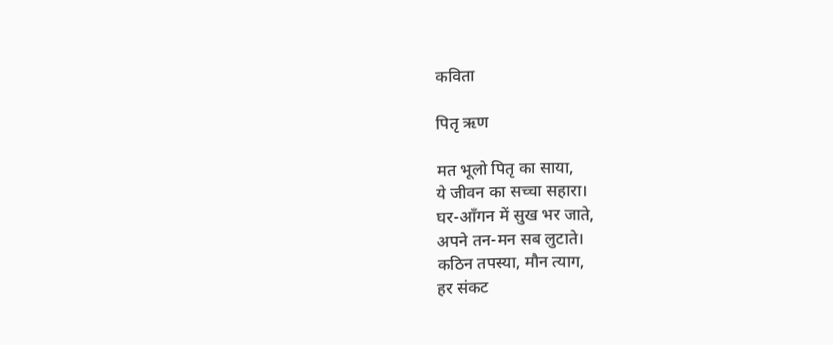कविता

पितृ ऋण

मत भूलो पितृ का साया,
ये जीवन का सच्चा सहारा।
घर-आँगन में सुख भर जाते,
अपने तन-मन सब लुटाते।
कठिन तपस्या, मौन त्याग,
हर संकट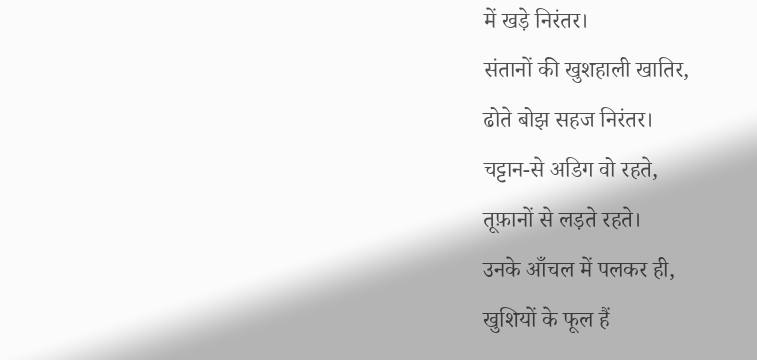में खड़े निरंतर।
संतानों की खुशहाली खातिर,
ढोते बोझ सहज निरंतर।
चट्टान-से अडिग वो रहते,
तूफ़ानों से लड़ते रहते।
उनके आँचल में पलकर ही,
खुशियों के फूल हैं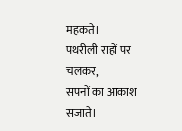महकते।
पथरीली राहों पर चलकर,
सपनों का आकाश सजाते।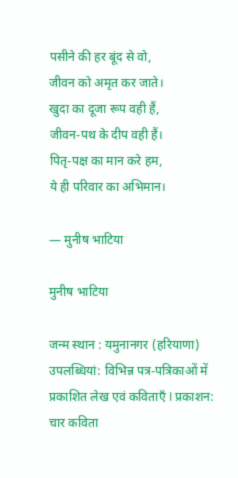पसीने की हर बूंद से वो,
जीवन को अमृत कर जाते।
खुदा का दूजा रूप वही हैं,
जीवन-पथ के दीप वही हैं।
पितृ-पक्ष का मान करे हम,
ये ही परिवार का अभिमान।

— मुनीष भाटिया

मुनीष भाटिया

जन्म स्थान : यमुनानगर (हरियाणा) उपलब्धियां: विभिन्न पत्र-पत्रिकाओं में प्रकाशित लेख एवं कविताएँ I प्रकाशन: चार कविता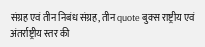संग्रह एवं तीन निबंध संग्रह, तीन quote बुक्स राष्ट्रीय एवं अंतर्राष्ट्रीय स्तर की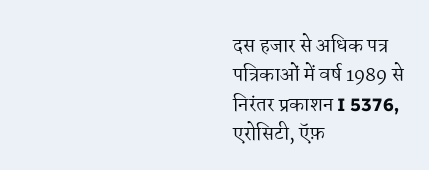दस हजार से अधिक पत्र पत्रिकाओं में वर्ष 1989 से निरंतर प्रकाशन I 5376, एरोसिटी, ऍफ़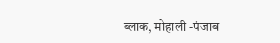ब्लाक, मोहाली -पंजाब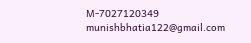M-7027120349 munishbhatia122@gmail.com